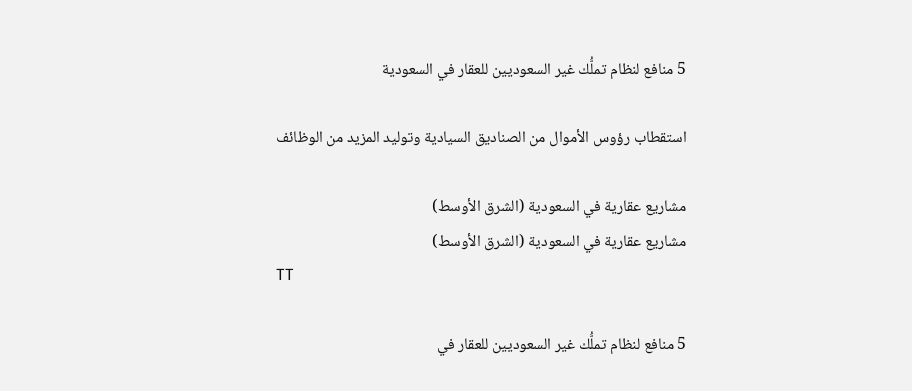5 منافع لنظام تملُّك غير السعوديين للعقار في السعودية

استقطاب رؤوس الأموال من الصناديق السيادية وتوليد المزيد من الوظائف

مشاريع عقارية في السعودية (الشرق الأوسط)
مشاريع عقارية في السعودية (الشرق الأوسط)
TT

5 منافع لنظام تملُّك غير السعوديين للعقار في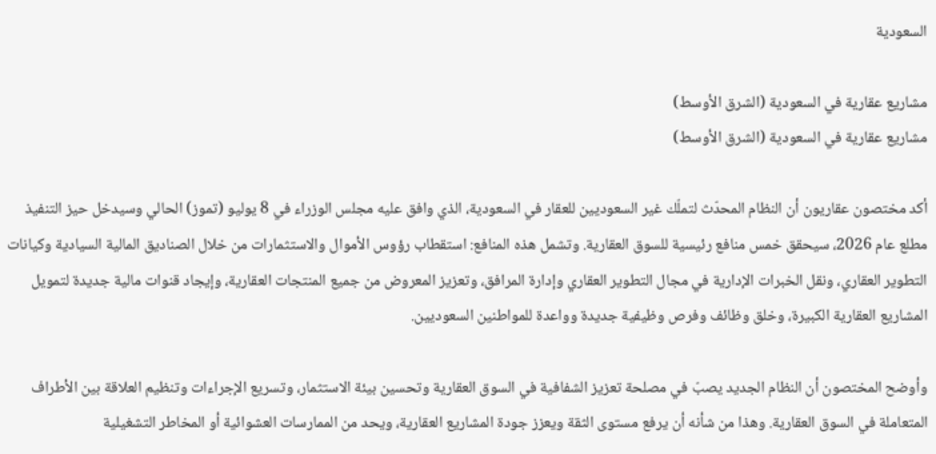السعودية

مشاريع عقارية في السعودية (الشرق الأوسط)
مشاريع عقارية في السعودية (الشرق الأوسط)

أكد مختصون عقاريون أن النظام المحدّث لتملّك غير السعوديين للعقار في السعودية، الذي وافق عليه مجلس الوزراء في 8 يوليو (تموز) الحالي وسيدخل حيز التنفيذ مطلع عام 2026، سيحقق خمس منافع رئيسية للسوق العقارية. وتشمل هذه المنافع: استقطاب رؤوس الأموال والاستثمارات من خلال الصناديق المالية السيادية وكيانات التطوير العقاري، ونقل الخبرات الإدارية في مجال التطوير العقاري وإدارة المرافق، وتعزيز المعروض من جميع المنتجات العقارية، وإيجاد قنوات مالية جديدة لتمويل المشاريع العقارية الكبيرة، وخلق وظائف وفرص وظيفية جديدة وواعدة للمواطنين السعوديين.

وأوضح المختصون أن النظام الجديد يصبّ في مصلحة تعزيز الشفافية في السوق العقارية وتحسين بيئة الاستثمار، وتسريع الإجراءات وتنظيم العلاقة بين الأطراف المتعاملة في السوق العقارية. وهذا من شأنه أن يرفع مستوى الثقة ويعزز جودة المشاريع العقارية، ويحد من الممارسات العشوائية أو المخاطر التشغيلية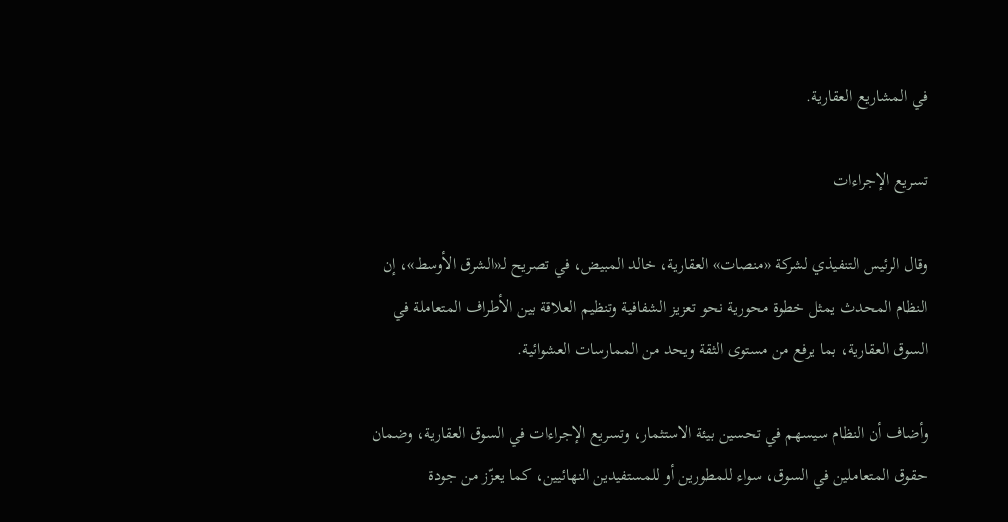في المشاريع العقارية.

تسريع الإجراءات

وقال الرئيس التنفيذي لشركة «منصات» العقارية، خالد المبيض، في تصريح لـ«الشرق الأوسط»، إن النظام المحدث يمثل خطوة محورية نحو تعزيز الشفافية وتنظيم العلاقة بين الأطراف المتعاملة في السوق العقارية، بما يرفع من مستوى الثقة ويحد من الممارسات العشوائية.

وأضاف أن النظام سيسهم في تحسين بيئة الاستثمار، وتسريع الإجراءات في السوق العقارية، وضمان حقوق المتعاملين في السوق، سواء للمطورين أو للمستفيدين النهائيين، كما يعزّز من جودة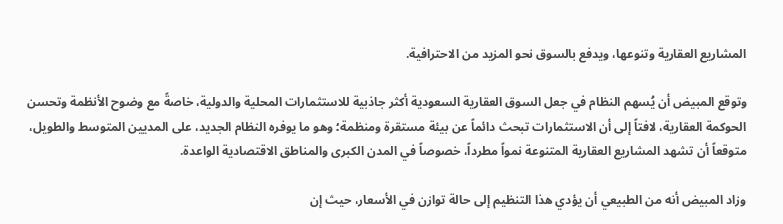المشاريع العقارية وتنوعها، ويدفع بالسوق نحو المزيد من الاحترافية.

وتوقع المبيض أن يُسهم النظام في جعل السوق العقارية السعودية أكثر جاذبية للاستثمارات المحلية والدولية، خاصةً مع وضوح الأنظمة وتحسن الحوكمة العقارية، لافتاً إلى أن الاستثمارات تبحث دائماً عن بيئة مستقرة ومنظمة؛ وهو ما يوفره النظام الجديد، على المديين المتوسط والطويل، متوقعاً أن تشهد المشاريع العقارية المتنوعة نمواً مطرداً، خصوصاً في المدن الكبرى والمناطق الاقتصادية الواعدة.

وزاد المبيض أنه من الطبيعي أن يؤدي هذا التنظيم إلى حالة توازن في الأسعار، حيث إن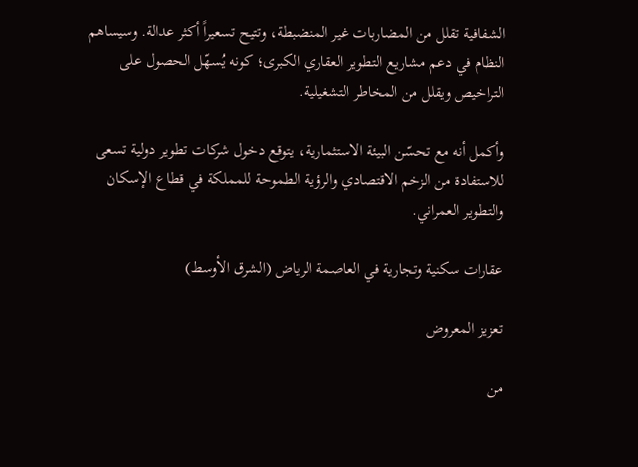الشفافية تقلل من المضاربات غير المنضبطة، وتتيح تسعيراً أكثر عدالة. وسيساهم النظام في دعم مشاريع التطوير العقاري الكبرى؛ كونه يُسهّل الحصول على التراخيص ويقلل من المخاطر التشغيلية.

وأكمل أنه مع تحسّن البيئة الاستثمارية، يتوقع دخول شركات تطوير دولية تسعى للاستفادة من الزخم الاقتصادي والرؤية الطموحة للمملكة في قطاع الإسكان والتطوير العمراني.

عقارات سكنية وتجارية في العاصمة الرياض (الشرق الأوسط)

تعزيز المعروض

من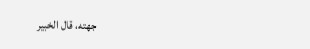جهته، قال الخبير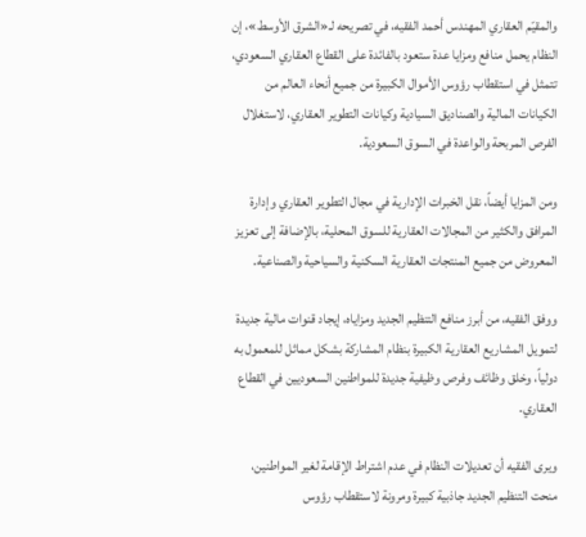والمقيّم العقاري المهندس أحمد الفقيه، في تصريحه لـ«الشرق الأوسط»، إن النظام يحمل منافع ومزايا عدة ستعود بالفائدة على القطاع العقاري السعودي، تتمثل في استقطاب رؤوس الأموال الكبيرة من جميع أنحاء العالم من الكيانات المالية والصناديق السيادية وكيانات التطوير العقاري، لاستغلال الفرص المربحة والواعدة في السوق السعودية.

ومن المزايا أيضاً، نقل الخبرات الإدارية في مجال التطوير العقاري وإدارة المرافق والكثير من المجالات العقارية للسوق المحلية، بالإضافة إلى تعزيز المعروض من جميع المنتجات العقارية السكنية والسياحية والصناعية.

ووفق الفقيه، من أبرز منافع التنظيم الجديد ومزاياه، إيجاد قنوات مالية جديدة لتمويل المشاريع العقارية الكبيرة بنظام المشاركة بشكل مماثل للمعمول به دولياً، وخلق وظائف وفرص وظيفية جديدة للمواطنين السعوديين في القطاع العقاري.

ويرى الفقيه أن تعديلات النظام في عدم اشتراط الإقامة لغير المواطنين، منحت التنظيم الجديد جاذبية كبيرة ومرونة لاستقطاب رؤوس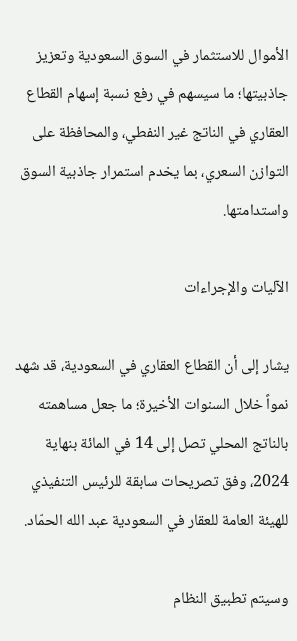الأموال للاستثمار في السوق السعودية وتعزيز جاذبيتها؛ ما سيسهم في رفع نسبة إسهام القطاع العقاري في الناتج غير النفطي، والمحافظة على التوازن السعري، بما يخدم استمرار جاذبية السوق واستدامتها.

الآليات والإجراءات

يشار إلى أن القطاع العقاري في السعودية، قد شهد نمواً خلال السنوات الأخيرة؛ ما جعل مساهمته بالناتج المحلي تصل إلى 14 في المائة بنهاية 2024، وفق تصريحات سابقة للرئيس التنفيذي للهيئة العامة للعقار في السعودية عبد الله الحمّاد.

وسيتم تطبيق النظام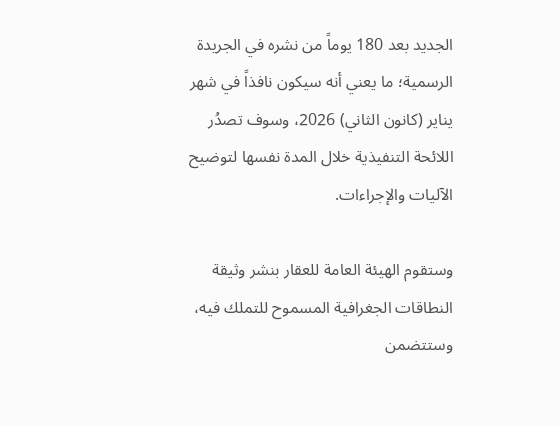الجديد بعد 180 يوماً من نشره في الجريدة الرسمية؛ ما يعني أنه سيكون نافذاً في شهر يناير (كانون الثاني) 2026، وسوف تصدُر اللائحة التنفيذية خلال المدة نفسها لتوضيح الآليات والإجراءات.

وستقوم الهيئة العامة للعقار بنشر وثيقة النطاقات الجغرافية المسموح للتملك فيه، وستتضمن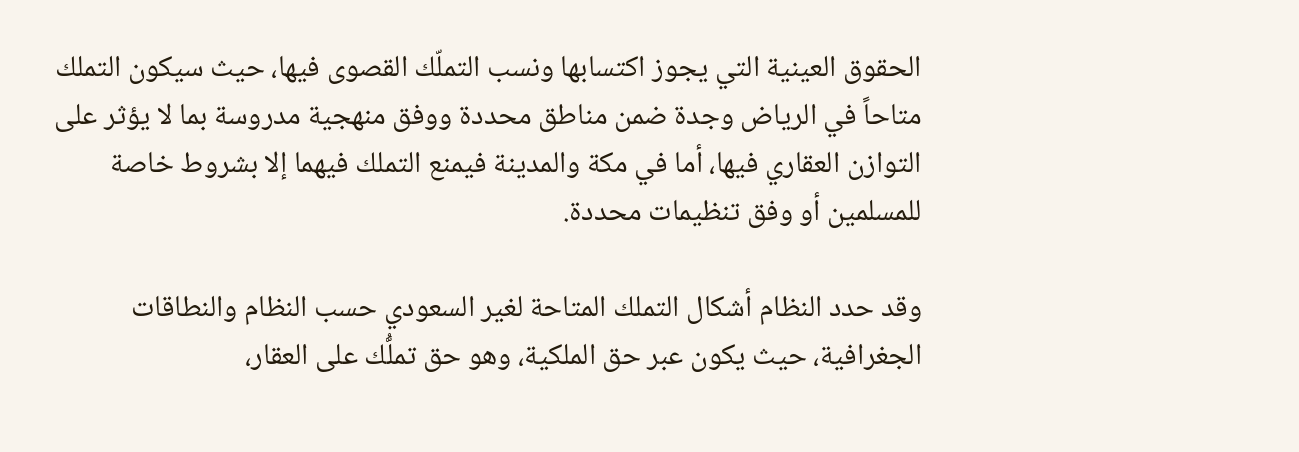الحقوق العينية التي يجوز اكتسابها ونسب التملّك القصوى فيها، حيث سيكون التملك متاحاً في الرياض وجدة ضمن مناطق محددة ووفق منهجية مدروسة بما لا يؤثر على التوازن العقاري فيها، أما في مكة والمدينة فيمنع التملك فيهما إلا بشروط خاصة للمسلمين أو وفق تنظيمات محددة.

وقد حدد النظام أشكال التملك المتاحة لغير السعودي حسب النظام والنطاقات الجغرافية، حيث يكون عبر حق الملكية، وهو حق تملُّك على العقار،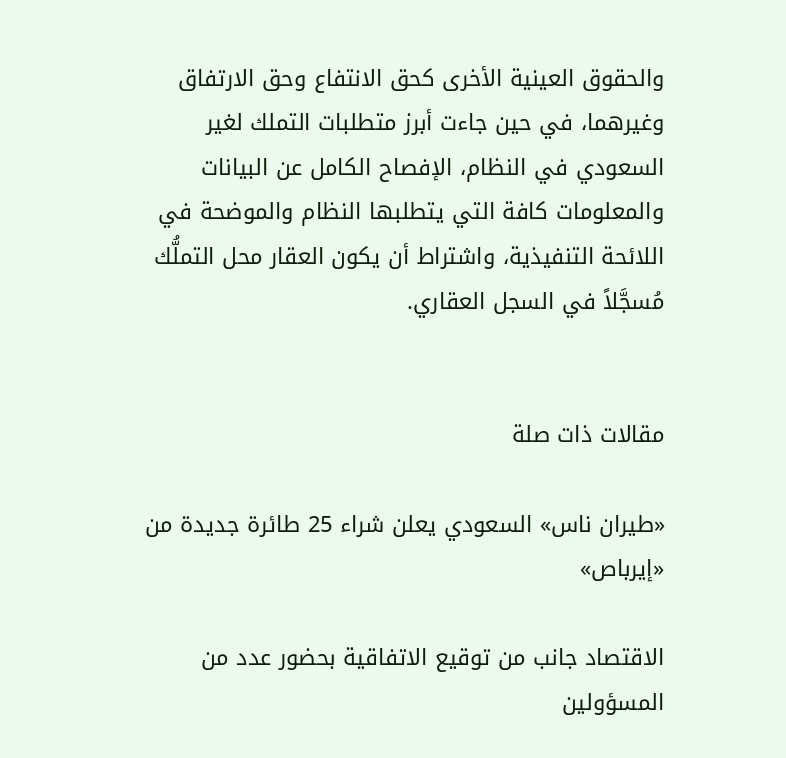والحقوق العينية الأخرى كحق الانتفاع وحق الارتفاق وغيرهما، في حين جاءت أبرز متطلبات التملك لغير السعودي في النظام، الإفصاح الكامل عن البيانات والمعلومات كافة التي يتطلبها النظام والموضحة في اللائحة التنفيذية، واشتراط أن يكون العقار محل التملُّك مُسجَّلاً في السجل العقاري.


مقالات ذات صلة

«طيران ناس» السعودي يعلن شراء 25 طائرة جديدة من «إيرباص»

الاقتصاد جانب من توقيع الاتفاقية بحضور عدد من المسؤولين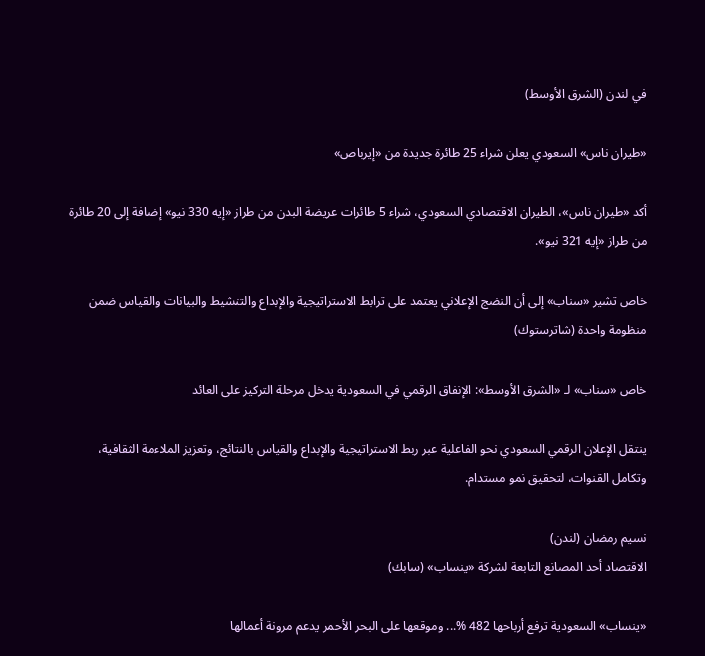في لندن (الشرق الأوسط)

«طيران ناس» السعودي يعلن شراء 25 طائرة جديدة من «إيرباص»

أكد «طيران ناس»، الطيران الاقتصادي السعودي، شراء 5 طائرات عريضة البدن من طراز «إيه 330 نيو» إضافة إلى 20 طائرة من طراز «إيه 321 نيو».

خاص تشير «سناب» إلى أن النضج الإعلاني يعتمد على ترابط الاستراتيجية والإبداع والتنشيط والبيانات والقياس ضمن منظومة واحدة (شاترستوك)

خاص «سناب» لـ «الشرق الأوسط»: الإنفاق الرقمي في السعودية يدخل مرحلة التركيز على العائد

ينتقل الإعلان الرقمي السعودي نحو الفاعلية عبر ربط الاستراتيجية والإبداع والقياس بالنتائج، وتعزيز الملاءمة الثقافية، وتكامل القنوات، لتحقيق نمو مستدام.

نسيم رمضان (لندن)
الاقتصاد أحد المصانع التابعة لشركة «ينساب» (سابك)

«ينساب» السعودية ترفع أرباحها 482 %... وموقعها على البحر الأحمر يدعم مرونة أعمالها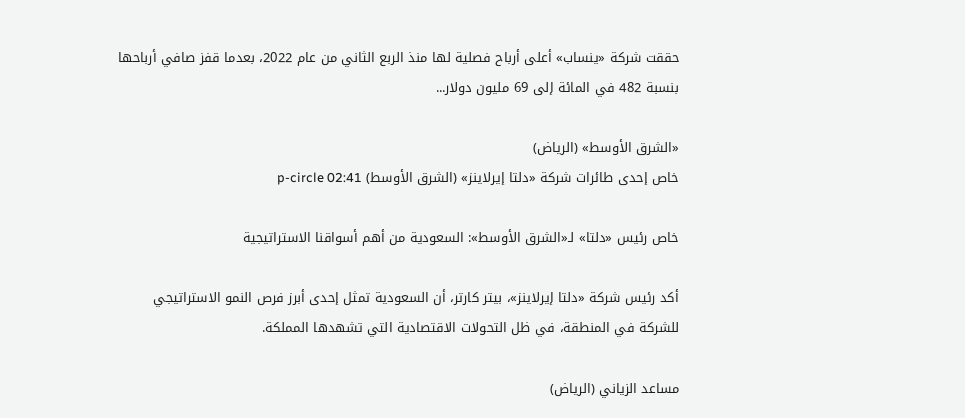حققت شركة «ينساب» أعلى أرباح فصلية لها منذ الربع الثاني من عام 2022، بعدما قفز صافي أرباحها بنسبة 482 في المائة إلى 69 مليون دولار...

«الشرق الأوسط» (الرياض)
خاص إحدى طائرات شركة «دلتا إيرلاينز» (الشرق الأوسط) p-circle 02:41

خاص رئيس «دلتا» لـ«الشرق الأوسط»: السعودية من أهم أسواقنا الاستراتيجية

أكد رئيس شركة «دلتا إيرلاينز»، بيتر كارتر، أن السعودية تمثل إحدى أبرز فرص النمو الاستراتيجي للشركة في المنطقة، في ظل التحولات الاقتصادية التي تشهدها المملكة.

مساعد الزياني (الرياض)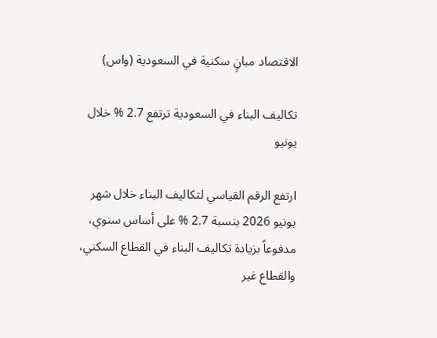الاقتصاد مبانٍ سكنية في السعودية (واس)

تكاليف البناء في السعودية ترتفع 2.7 % خلال يونيو

ارتفع الرقم القياسي لتكاليف البناء خلال شهر يونيو 2026 بنسبة 2.7 % على أساس سنوي، مدفوعاً بزيادة تكاليف البناء في القطاع السكني، والقطاع غير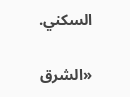السكني.

«الشرق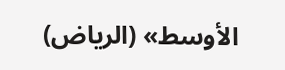الأوسط» (الرياض)